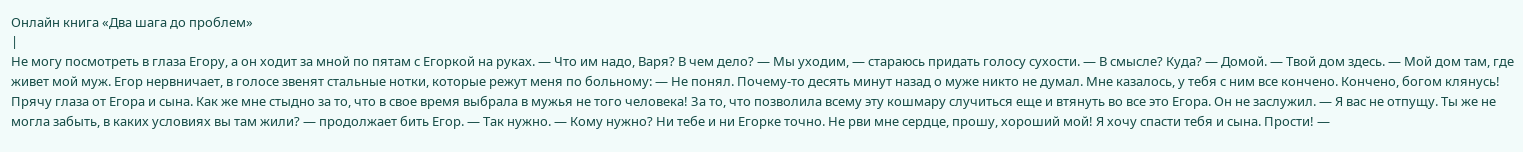Онлайн книга «Два шага до проблем»
|
Не могу посмотреть в глаза Егору, а он ходит за мной по пятам с Егоркой на руках. — Что им надо, Варя? В чем дело? — Мы уходим, — стараюсь придать голосу сухости. — В смысле? Куда? — Домой. — Твой дом здесь. — Мой дом там, где живет мой муж. Егор нервничает, в голосе звенят стальные нотки, которые режут меня по больному: — Не понял. Почему-то десять минут назад о муже никто не думал. Мне казалось, у тебя с ним все кончено. Кончено, богом клянусь! Прячу глаза от Егора и сына. Как же мне стыдно за то, что в свое время выбрала в мужья не того человека! За то, что позволила всему эту кошмару случиться еще и втянуть во все это Егора. Он не заслужил. — Я вас не отпущу. Ты же не могла забыть, в каких условиях вы там жили? — продолжает бить Егор. — Так нужно. — Кому нужно? Ни тебе и ни Егорке точно. Не рви мне сердце, прошу, хороший мой! Я хочу спасти тебя и сына. Прости! —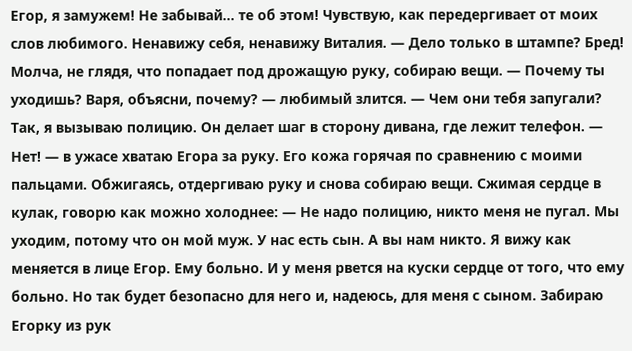Егор, я замужем! Не забывай… те об этом! Чувствую, как передергивает от моих слов любимого. Ненавижу себя, ненавижу Виталия. — Дело только в штампе? Бред! Молча, не глядя, что попадает под дрожащую руку, собираю вещи. — Почему ты уходишь? Варя, объясни, почему? — любимый злится. — Чем они тебя запугали? Так, я вызываю полицию. Он делает шаг в сторону дивана, где лежит телефон. — Нет! — в ужасе хватаю Егора за руку. Его кожа горячая по сравнению с моими пальцами. Обжигаясь, отдергиваю руку и снова собираю вещи. Сжимая сердце в кулак, говорю как можно холоднее: — Не надо полицию, никто меня не пугал. Мы уходим, потому что он мой муж. У нас есть сын. А вы нам никто. Я вижу как меняется в лице Егор. Ему больно. И у меня рвется на куски сердце от того, что ему больно. Но так будет безопасно для него и, надеюсь, для меня с сыном. Забираю Егорку из рук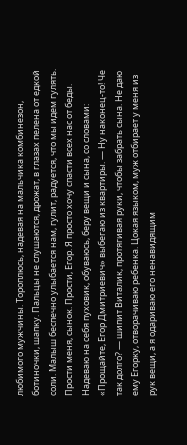любимого мужчины. Тороплюсь, надевая на мальчика комбинезон, ботиночки, шапку. Пальцы не слушаются, дрожат, в глазах пелена от едкой соли. Малыш беспечно улыбается нам, гулит, радуется, что мы идем гулять. Прости меня, сынок. Прости, Егор. Я просто хочу спасти всех нас от беды. Надеваю на себя пуховик, обуваюсь, беру вещи и сына, со словами: «Прощайте, Егор Дмитриевич» выбегаю из квартиры. — Ну наконец-то! Че так долго? — шипит Виталик, протягивая руки, чтобы забрать сына. Не даю ему Егорку, отворачиваю ребенка. Цокая языком, муж отбирает у меня из рук вещи, а я одариваю его ненавидящим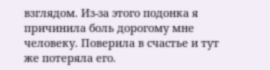взглядом. Из-за этого подонка я причинила боль дорогому мне человеку. Поверила в счастье и тут же потеряла его.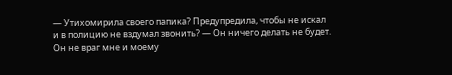— Утихомирила своего папика? Предупредила, чтобы не искал и в полицию не вздумал звонить? — Он ничего делать не будет. Он не враг мне и моему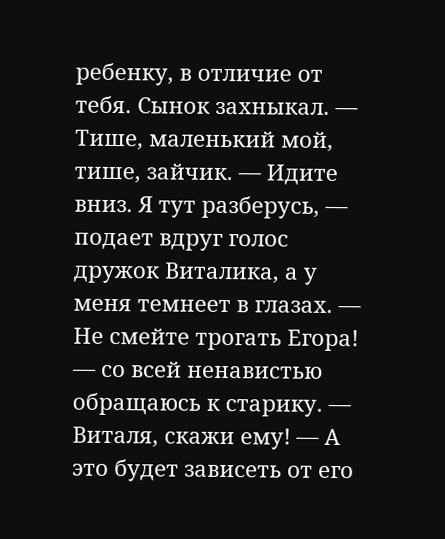ребенку, в отличие от тебя. Сынок захныкал. — Тише, маленький мой, тише, зайчик. — Идите вниз. Я тут разберусь, — подает вдруг голос дружок Виталика, а у меня темнеет в глазах. — Не смейте трогать Егора! — со всей ненавистью обращаюсь к старику. — Виталя, скажи ему! — А это будет зависеть от его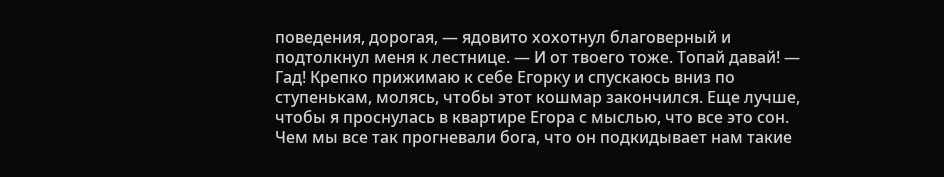поведения, дорогая, — ядовито хохотнул благоверный и подтолкнул меня к лестнице. — И от твоего тоже. Топай давай! — Гад! Крепко прижимаю к себе Егорку и спускаюсь вниз по ступенькам, молясь, чтобы этот кошмар закончился. Еще лучше, чтобы я проснулась в квартире Егора с мыслью, что все это сон. Чем мы все так прогневали бога, что он подкидывает нам такие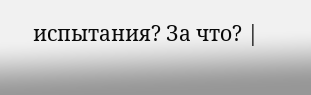испытания? За что? |